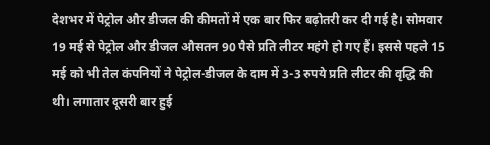देशभर में पेट्रोल और डीजल की कीमतों में एक बार फिर बढ़ोतरी कर दी गई है। सोमवार 19 मई से पेट्रोल और डीजल औसतन 90 पैसे प्रति लीटर महंगे हो गए हैं। इससे पहले 15 मई को भी तेल कंपनियों ने पेट्रोल-डीजल के दाम में 3-3 रुपये प्रति लीटर की वृद्धि की थी। लगातार दूसरी बार हुई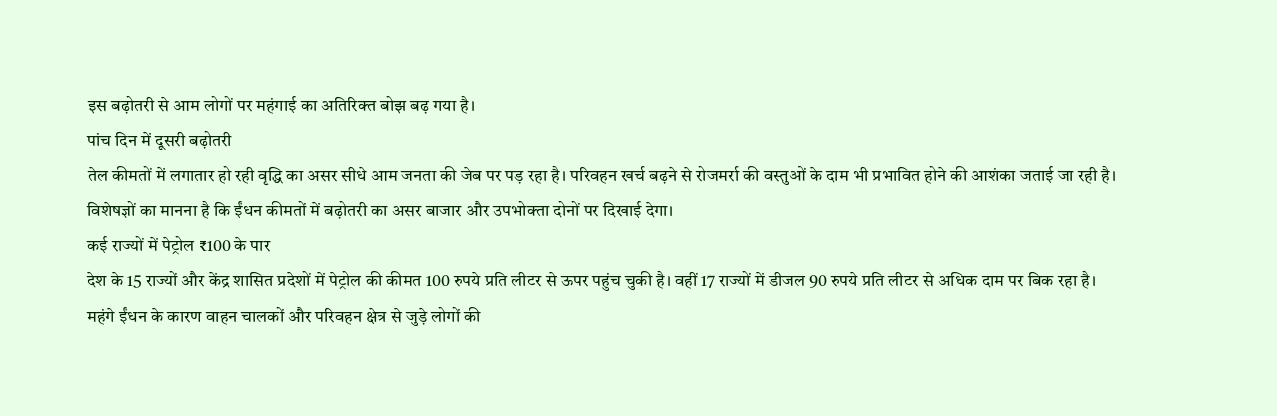इस बढ़ोतरी से आम लोगों पर महंगाई का अतिरिक्त बोझ बढ़ गया है।
पांच दिन में दूसरी बढ़ोतरी
तेल कीमतों में लगातार हो रही वृद्धि का असर सीधे आम जनता की जेब पर पड़ रहा है। परिवहन खर्च बढ़ने से रोजमर्रा की वस्तुओं के दाम भी प्रभावित होने की आशंका जताई जा रही है।
विशेषज्ञों का मानना है कि ईंधन कीमतों में बढ़ोतरी का असर बाजार और उपभोक्ता दोनों पर दिखाई देगा।
कई राज्यों में पेट्रोल ₹100 के पार
देश के 15 राज्यों और केंद्र शासित प्रदेशों में पेट्रोल की कीमत 100 रुपये प्रति लीटर से ऊपर पहुंच चुकी है। वहीं 17 राज्यों में डीजल 90 रुपये प्रति लीटर से अधिक दाम पर बिक रहा है।
महंगे ईंधन के कारण वाहन चालकों और परिवहन क्षेत्र से जुड़े लोगों की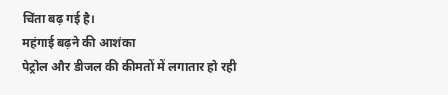चिंता बढ़ गई है।
महंगाई बढ़ने की आशंका
पेट्रोल और डीजल की कीमतों में लगातार हो रही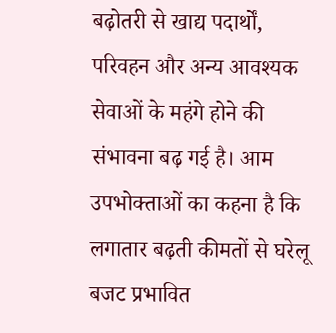बढ़ोतरी से खाद्य पदार्थों, परिवहन और अन्य आवश्यक सेवाओं के महंगे होने की संभावना बढ़ गई है। आम उपभोक्ताओं का कहना है कि लगातार बढ़ती कीमतों से घरेलू बजट प्रभावित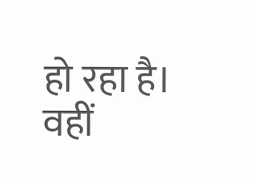हो रहा है।
वहीं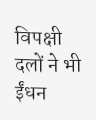विपक्षी दलों ने भी ईंधन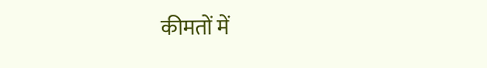कीमतों में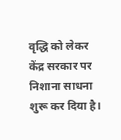वृद्धि को लेकर केंद्र सरकार पर निशाना साधना शुरू कर दिया है।